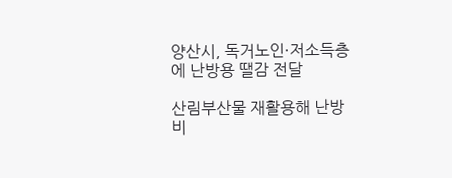양산시, 독거노인·저소득층에 난방용 땔감 전달

산림부산물 재활용해 난방비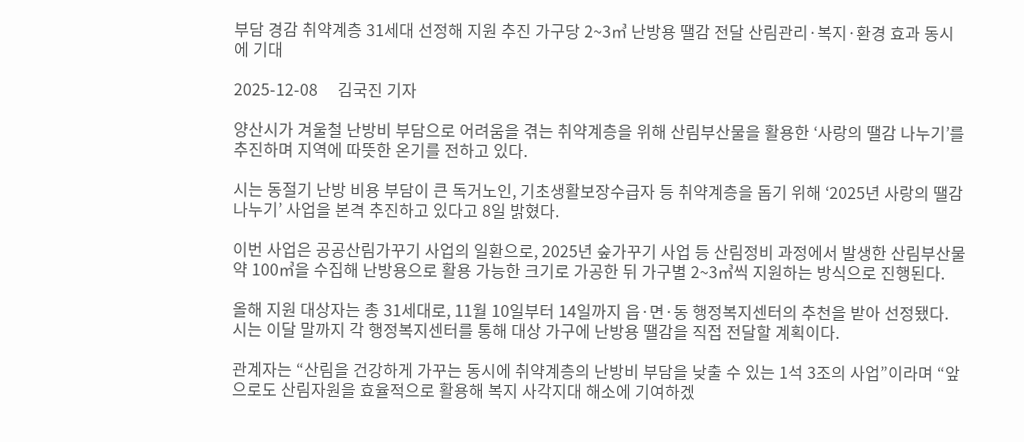부담 경감 취약계층 31세대 선정해 지원 추진 가구당 2~3㎥ 난방용 땔감 전달 산림관리·복지·환경 효과 동시에 기대

2025-12-08     김국진 기자

양산시가 겨울철 난방비 부담으로 어려움을 겪는 취약계층을 위해 산림부산물을 활용한 ‘사랑의 땔감 나누기’를 추진하며 지역에 따뜻한 온기를 전하고 있다.

시는 동절기 난방 비용 부담이 큰 독거노인, 기초생활보장수급자 등 취약계층을 돕기 위해 ‘2025년 사랑의 땔감 나누기’ 사업을 본격 추진하고 있다고 8일 밝혔다.

이번 사업은 공공산림가꾸기 사업의 일환으로, 2025년 숲가꾸기 사업 등 산림정비 과정에서 발생한 산림부산물 약 100㎥을 수집해 난방용으로 활용 가능한 크기로 가공한 뒤 가구별 2~3㎥씩 지원하는 방식으로 진행된다.

올해 지원 대상자는 총 31세대로, 11월 10일부터 14일까지 읍·면·동 행정복지센터의 추천을 받아 선정됐다. 시는 이달 말까지 각 행정복지센터를 통해 대상 가구에 난방용 땔감을 직접 전달할 계획이다.

관계자는 “산림을 건강하게 가꾸는 동시에 취약계층의 난방비 부담을 낮출 수 있는 1석 3조의 사업”이라며 “앞으로도 산림자원을 효율적으로 활용해 복지 사각지대 해소에 기여하겠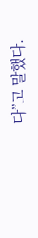다”고 말했다.